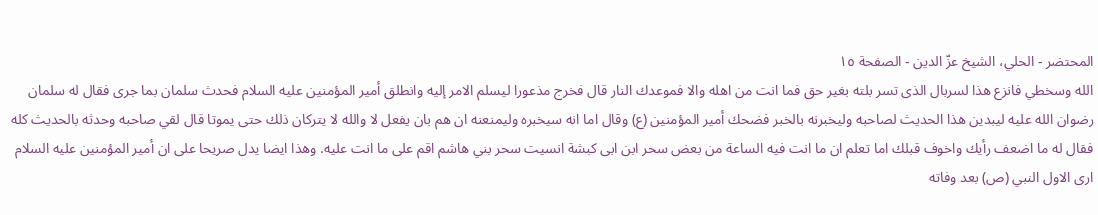المحتضر - الحلي، الشيخ عزّ الدين - الصفحة ١٥
الله وسخطي فانزع هذا لسربال الذى تسر بلته بغير حق فما انت من اهله والا فموعدك النار قال فخرج مذعورا ليسلم الامر إليه وانطلق أمير المؤمنين عليه السلام فحدث سلمان بما جرى فقال له سلمان رضوان الله عليه ليبدين هذا الحديث لصاحبه وليخبرنه بالخبر فضحك أمير المؤمنين (ع) وقال اما انه سيخبره وليمنعنه ان هم بان يفعل لا والله لا يتركان ذلك حتى يموتا قال لقي صاحبه وحدثه بالحديث كله فقال له ما اضعف رأيك واخوف قبلك اما تعلم ان ما انت فيه الساعة من بعض سحر ابن ابى كبشة انسيت سحر بني هاشم اقم على ما انت عليه. وهذا ايضا يدل صريحا على ان أمير المؤمنين عليه السلام ارى الاول النبي (ص) بعد وفاته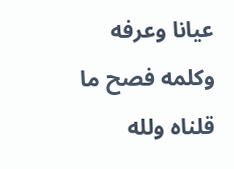عيانا وعرفه وكلمه فصح ما قلناه ولله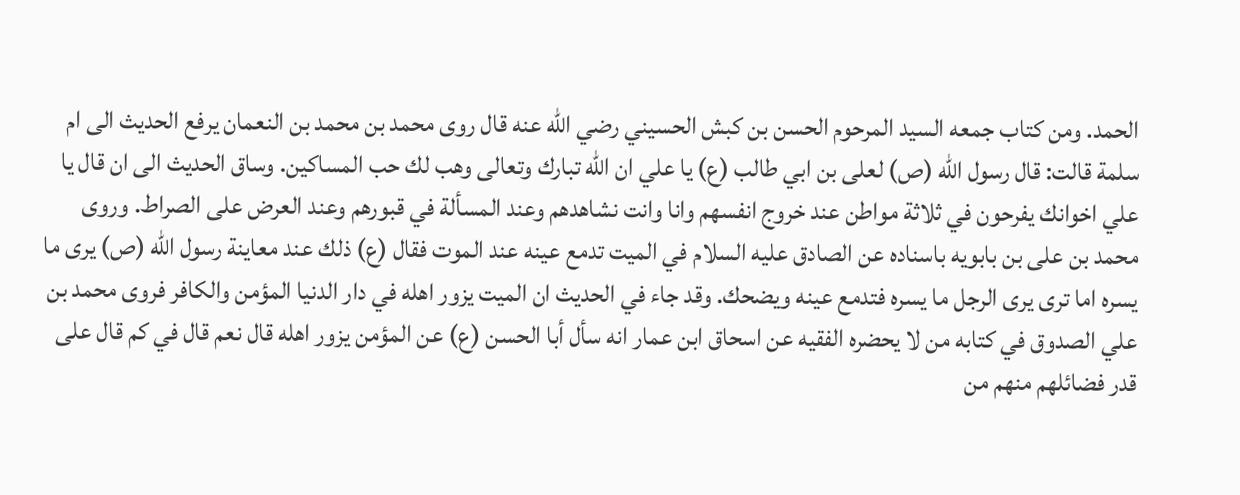الحمد. ومن كتاب جمعه السيد المرحوم الحسن بن كبش الحسيني رضي الله عنه قال روى محمد بن محمد بن النعمان يرفع الحديث الى ام سلمة قالت: قال رسول الله (ص) لعلى بن ابي طالب (ع) يا علي ان الله تبارك وتعالى وهب لك حب المساكين. وساق الحديث الى ان قال يا علي اخوانك يفرحون في ثلاثة مواطن عند خروج انفسهم وانا وانت نشاهدهم وعند المسألة في قبورهم وعند العرض على الصراط. وروى محمد بن على بن بابويه باسناده عن الصادق عليه السلام في الميت تدمع عينه عند الموت فقال (ع) ذلك عند معاينة رسول الله (ص) يرى ما يسره اما ترى يرى الرجل ما يسره فتدمع عينه ويضحك. وقد جاء في الحديث ان الميت يزور اهله في دار الدنيا المؤمن والكافر فروى محمد بن علي الصدوق في كتابه من لا يحضره الفقيه عن اسحاق ابن عمار انه سأل أبا الحسن (ع) عن المؤمن يزور اهله قال نعم قال في كم قال على قدر فضائلهم منهم من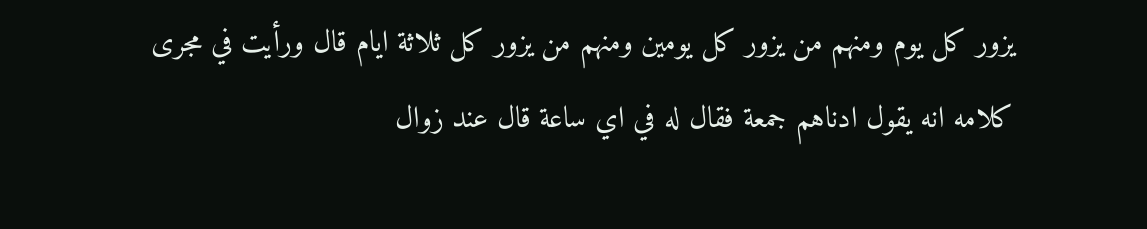يزور كل يوم ومنهم من يزور كل يومين ومنهم من يزور كل ثلاثة ايام قال ورأيت في مجرى كلامه انه يقول ادناهم جمعة فقال له في اي ساعة قال عند زوال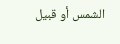الشمس أو قبيل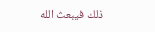ذلك فيبعث الله